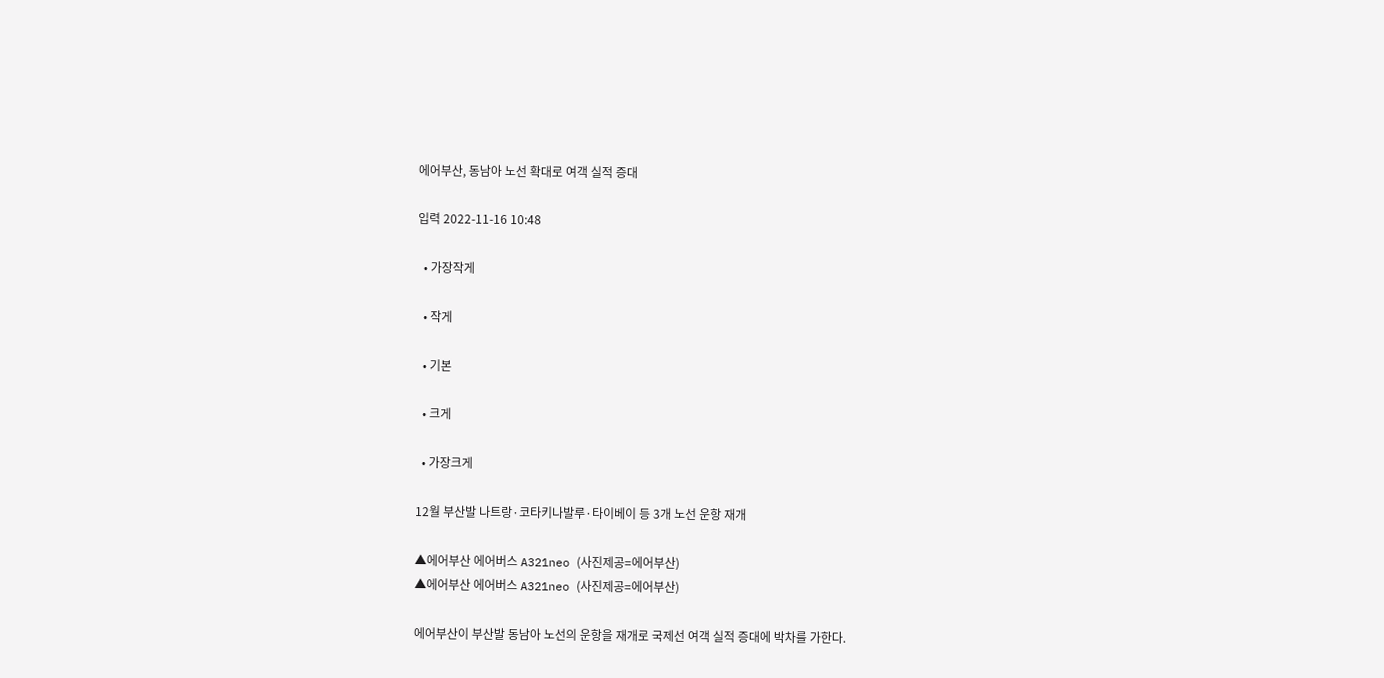에어부산, 동남아 노선 확대로 여객 실적 증대

입력 2022-11-16 10:48

  • 가장작게

  • 작게

  • 기본

  • 크게

  • 가장크게

12월 부산발 나트랑·코타키나발루·타이베이 등 3개 노선 운항 재개

▲에어부산 에어버스 A321neo (사진제공=에어부산)
▲에어부산 에어버스 A321neo (사진제공=에어부산)

에어부산이 부산발 동남아 노선의 운항을 재개로 국제선 여객 실적 증대에 박차를 가한다.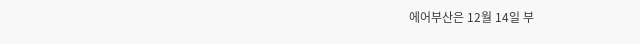에어부산은 12월 14일 부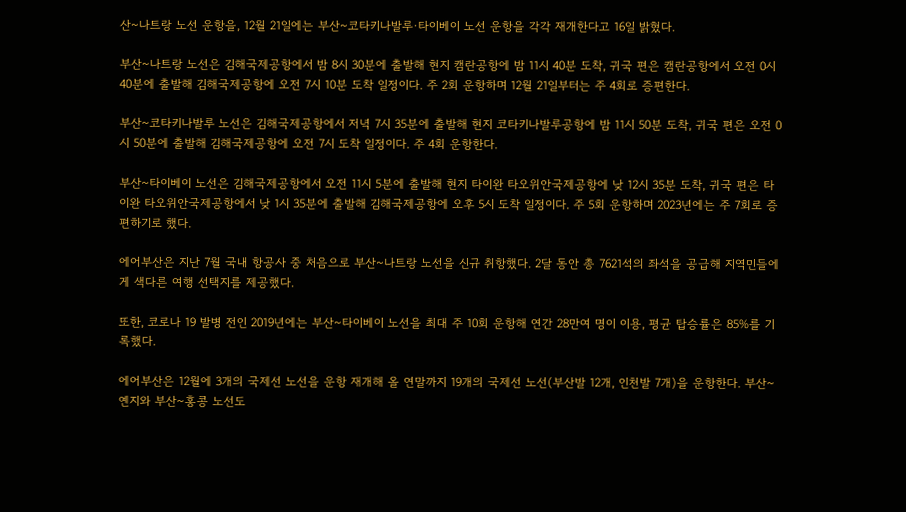산~나트랑 노선 운항을, 12월 21일에는 부산~코타키나발루·타이베이 노선 운항을 각각 재개한다고 16일 밝혔다.

부산~나트랑 노선은 김해국제공항에서 밤 8시 30분에 출발해 현지 캠란공항에 밤 11시 40분 도착, 귀국 편은 캠란공항에서 오전 0시 40분에 출발해 김해국제공항에 오전 7시 10분 도착 일정이다. 주 2회 운항하며 12월 21일부터는 주 4회로 증편한다.

부산~코타키나발루 노선은 김해국제공항에서 저녁 7시 35분에 출발해 현지 코타키나발루공항에 밤 11시 50분 도착, 귀국 편은 오전 0시 50분에 출발해 김해국제공항에 오전 7시 도착 일정이다. 주 4회 운항한다.

부산~타이베이 노선은 김해국제공항에서 오전 11시 5분에 출발해 현지 타이완 타오위안국제공항에 낮 12시 35분 도착, 귀국 편은 타이완 타오위안국제공항에서 낮 1시 35분에 출발해 김해국제공항에 오후 5시 도착 일정이다. 주 5회 운항하며 2023년에는 주 7회로 증편하기로 했다.

에어부산은 지난 7월 국내 항공사 중 처음으로 부산~나트랑 노선을 신규 취항했다. 2달 동안 총 7621석의 좌석을 공급해 지역민들에게 색다른 여행 선택지를 제공했다.

또한, 코로나 19 발병 전인 2019년에는 부산~타이베이 노선을 최대 주 10회 운항해 연간 28만여 명이 이용, 평균 탑승률은 85%를 기록했다.

에어부산은 12월에 3개의 국제선 노선을 운항 재개해 올 연말까지 19개의 국제선 노선(부산발 12개, 인천발 7개)을 운항한다. 부산~옌지와 부산~홍콩 노선도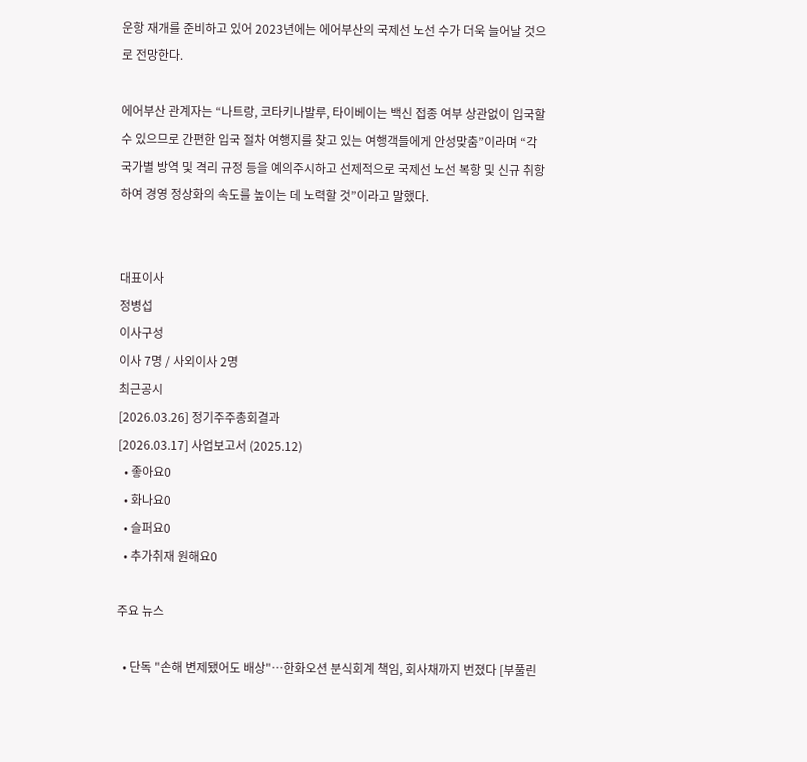운항 재개를 준비하고 있어 2023년에는 에어부산의 국제선 노선 수가 더욱 늘어날 것으로 전망한다.

에어부산 관계자는 “나트랑, 코타키나발루, 타이베이는 백신 접종 여부 상관없이 입국할 수 있으므로 간편한 입국 절차 여행지를 찾고 있는 여행객들에게 안성맞춤”이라며 “각 국가별 방역 및 격리 규정 등을 예의주시하고 선제적으로 국제선 노선 복항 및 신규 취항하여 경영 정상화의 속도를 높이는 데 노력할 것”이라고 말했다.


대표이사
정병섭
이사구성
이사 7명 / 사외이사 2명
최근공시
[2026.03.26] 정기주주총회결과
[2026.03.17] 사업보고서 (2025.12)
  • 좋아요0
  • 화나요0
  • 슬퍼요0
  • 추가취재 원해요0

주요 뉴스

  • 단독 "손해 변제됐어도 배상"…한화오션 분식회계 책임, 회사채까지 번졌다 [부풀린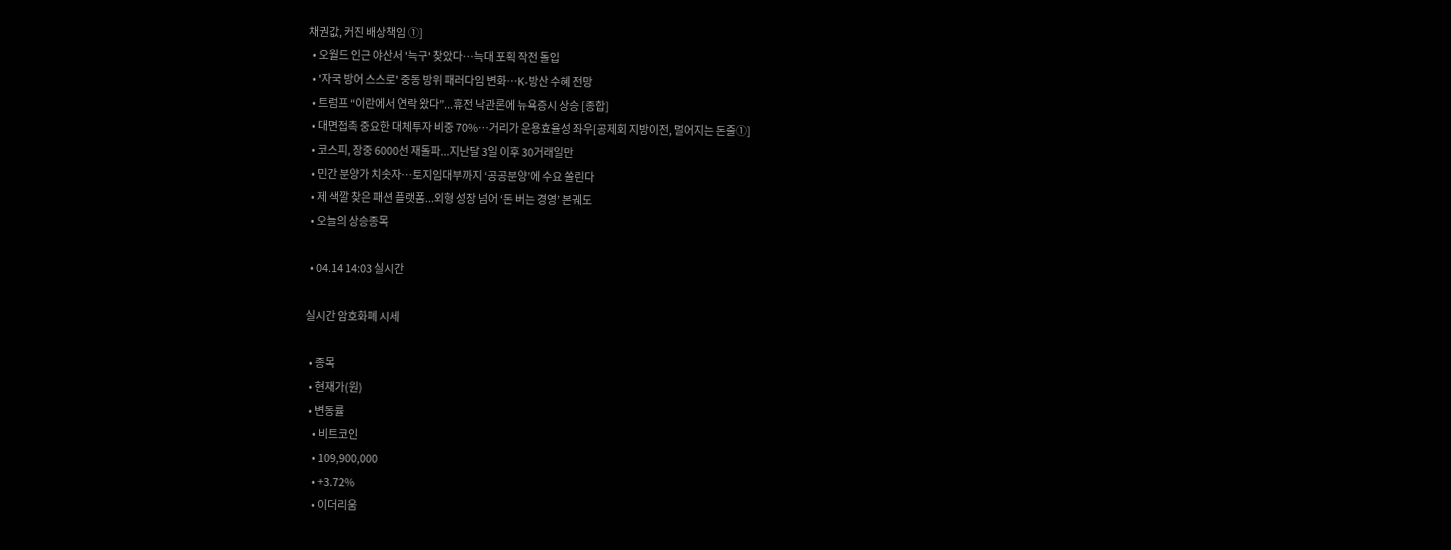채권값, 커진 배상책임 ①]
  • 오월드 인근 야산서 '늑구' 찾았다…늑대 포획 작전 돌입
  • '자국 방어 스스로' 중동 방위 패러다임 변화…K-방산 수혜 전망
  • 트럼프 “이란에서 연락 왔다”...휴전 낙관론에 뉴욕증시 상승 [종합]
  • 대면접촉 중요한 대체투자 비중 70%…거리가 운용효율성 좌우[공제회 지방이전, 멀어지는 돈줄①]
  • 코스피, 장중 6000선 재돌파...지난달 3일 이후 30거래일만
  • 민간 분양가 치솟자…토지임대부까지 ‘공공분양’에 수요 쏠린다
  • 제 색깔 찾은 패션 플랫폼...외형 성장 넘어 ‘돈 버는 경영’ 본궤도
  • 오늘의 상승종목

  • 04.14 14:03 실시간

실시간 암호화폐 시세

  • 종목
  • 현재가(원)
  • 변동률
    • 비트코인
    • 109,900,000
    • +3.72%
    • 이더리움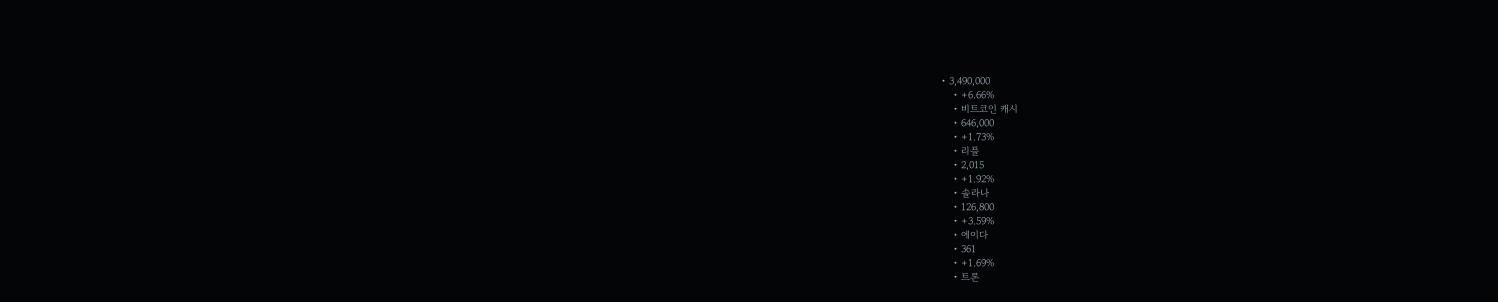• 3,490,000
    • +6.66%
    • 비트코인 캐시
    • 646,000
    • +1.73%
    • 리플
    • 2,015
    • +1.92%
    • 솔라나
    • 126,800
    • +3.59%
    • 에이다
    • 361
    • +1.69%
    • 트론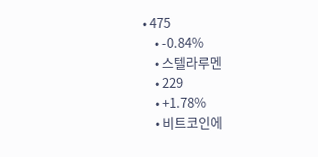• 475
    • -0.84%
    • 스텔라루멘
    • 229
    • +1.78%
    • 비트코인에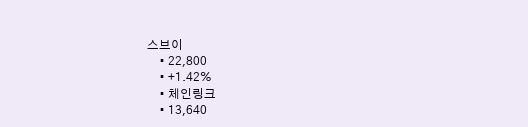스브이
    • 22,800
    • +1.42%
    • 체인링크
    • 13,640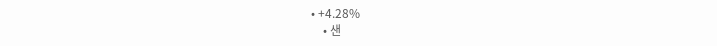• +4.28%
    • 샌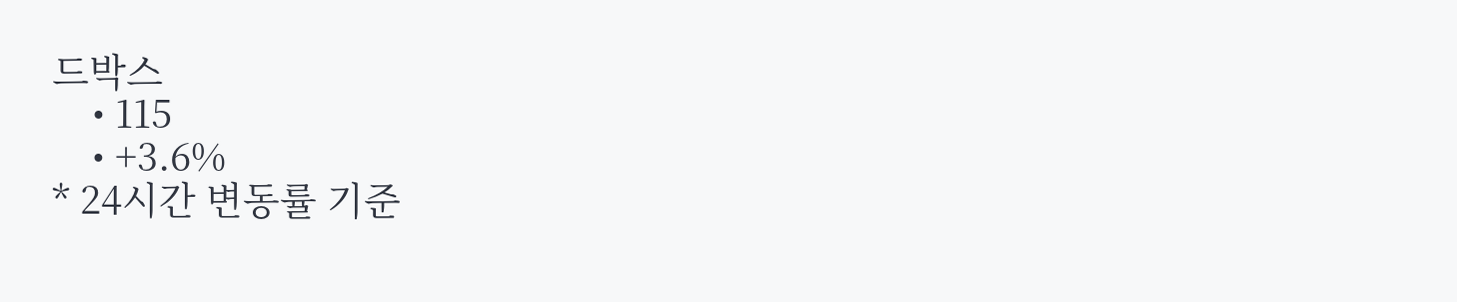드박스
    • 115
    • +3.6%
* 24시간 변동률 기준